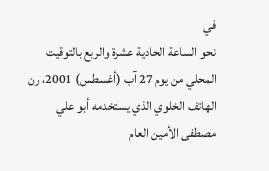في
نحو الساعة الحادية عشرة والربع بالتوقيت المحلي من يوم 27 آب (أغسطس) 2001، رن
الهاتف الخلوي الذي يستخدمه أبو علي مصطفى الأمين العام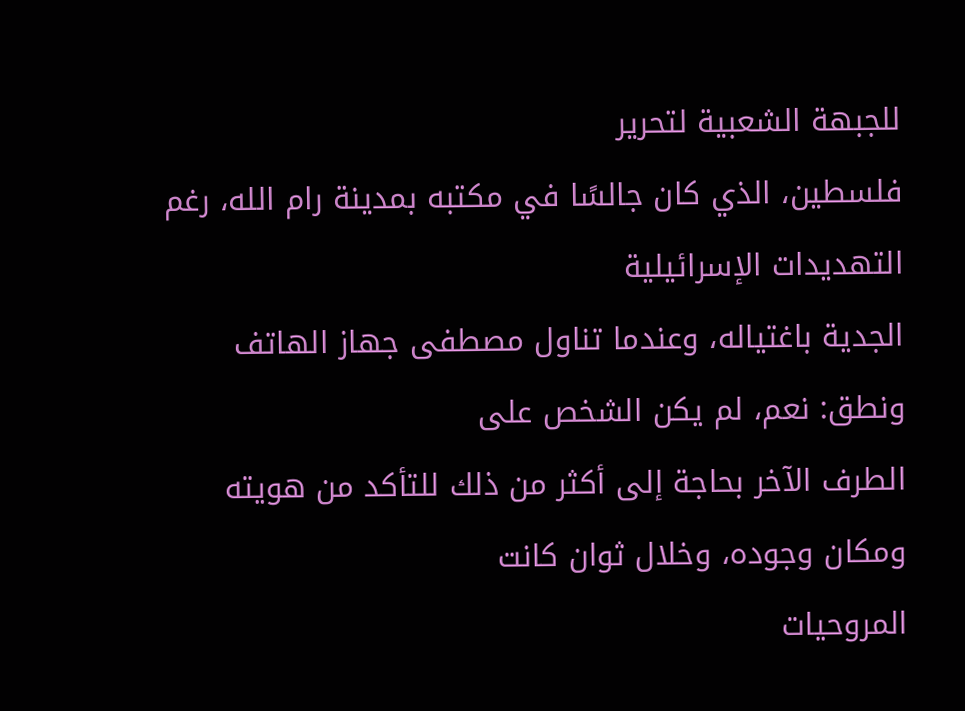للجبهة الشعبية لتحرير
فلسطين، الذي كان جالسًا في مكتبه بمدينة رام الله، رغم التهديدات الإسرائيلية
الجدية باغتياله، وعندما تناول مصطفى جهاز الهاتف ونطق: نعم، لم يكن الشخص على
الطرف الآخر بحاجة إلى أكثر من ذلك للتأكد من هويته ومكان وجوده، وخلال ثوان كانت
المروحيات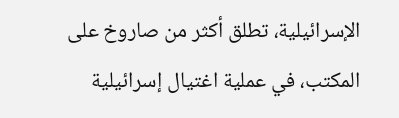الإسرائيلية، تطلق أكثر من صاروخ على المكتب، في عملية اغتيال إسرائيلية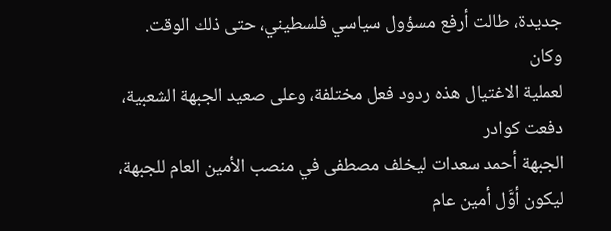جديدة، طالت أرفع مسؤول سياسي فلسطيني، حتى ذلك الوقت.
وكان
لعملية الاغتيال هذه ردود فعل مختلفة، وعلى صعيد الجبهة الشعبية، دفعت كوادر
الجبهة أحمد سعدات ليخلف مصطفى في منصب الأمين العام للجبهة، ليكون أوَّل أمين عام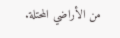من الأراضي المحتلة.